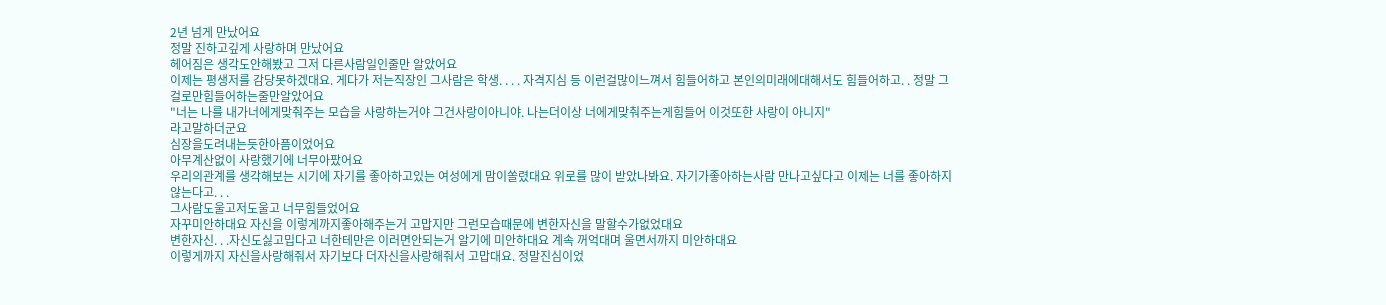2년 넘게 만났어요
정말 진하고깊게 사랑하며 만났어요
헤어짐은 생각도안해봤고 그저 다른사람일인줄만 알았어요
이제는 평생저를 감당못하겠대요. 게다가 저는직장인 그사람은 학생. . . . 자격지심 등 이런걸많이느껴서 힘들어하고 본인의미래에대해서도 힘들어하고. . 정말 그걸로만힘들어하는줄만알았어요
"너는 나를 내가너에게맞춰주는 모습을 사랑하는거야 그건사랑이아니야. 나는더이상 너에게맞춰주는게힘들어 이것또한 사랑이 아니지"
라고말하더군요
심장을도려내는듯한아픔이었어요
아무계산없이 사랑했기에 너무아팠어요
우리의관계를 생각해보는 시기에 자기를 좋아하고있는 여성에게 맘이쏠렸대요 위로를 많이 받았나봐요. 자기가좋아하는사람 만나고싶다고 이제는 너를 좋아하지않는다고. . .
그사람도울고저도울고 너무힘들었어요
자꾸미안하대요 자신을 이렇게까지좋아해주는거 고맙지만 그런모습때문에 변한자신을 말할수가없었대요
변한자신. . .자신도싫고밉다고 너한테만은 이러면안되는거 알기에 미안하대요 계속 꺼억대며 울면서까지 미안하대요
이렇게까지 자신을사랑해줘서 자기보다 더자신을사랑해줘서 고맙대요. 정말진심이었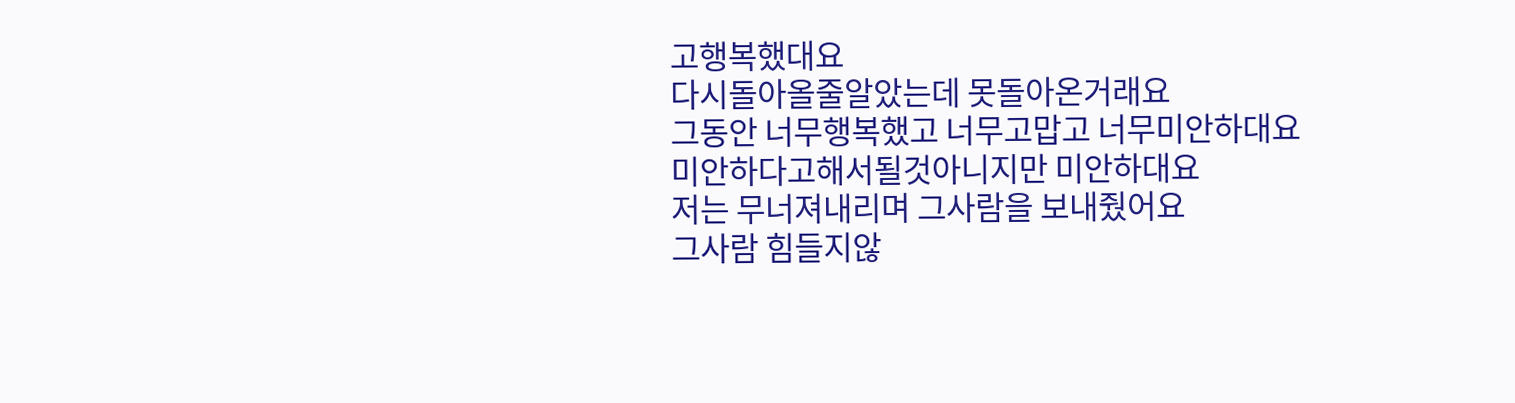고행복했대요
다시돌아올줄알았는데 못돌아온거래요
그동안 너무행복했고 너무고맙고 너무미안하대요
미안하다고해서될것아니지만 미안하대요
저는 무너져내리며 그사람을 보내줬어요
그사람 힘들지않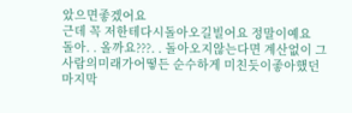았으면좋겠어요
근데 꼭 저한테다시돌아오길빌어요 정말이예요
돌아. . 올까요???. . 돌아오지않는다면 계산없이 그사람의미래가어떻든 순수하게 미친듯이좋아했던 마지막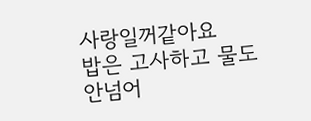사랑일꺼같아요
밥은 고사하고 물도안넘어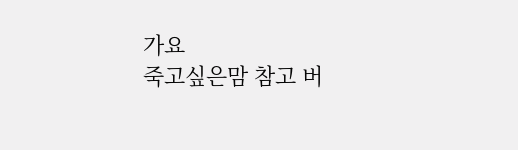가요
죽고싶은맘 참고 버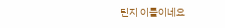틴지 이틀이네요